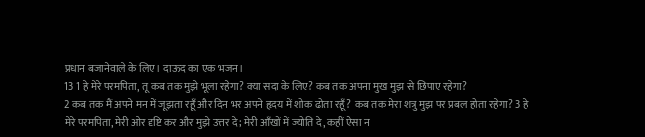प्रधान बजानेवाले के लिए। दाऊद का एक भजन।
13 1 हे मेरे परमपिता, तू कब तक मुझे भूला रहेगा? क्या सदा के लिए? कब तक अपना मुख मुझ से छिपाए रहेगा?
2 कब तक मैं अपने मन में जूझता रहूँ और दिन भर अपने हृदय में शोक ढोता रहूँ? कब तक मेरा शत्रु मुझ पर प्रबल होता रहेगा? 3 हे मेरे परमपिता, मेरी ओर दृष्टि कर और मुझे उत्तर दे; मेरी आँखों में ज्योति दे, कहीं ऐसा न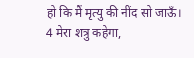हो कि मैं मृत्यु की नींद सो जाऊँ।
4 मेरा शत्रु कहेगा,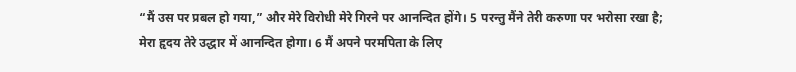“मैं उस पर प्रबल हो गया,” और मेरे विरोधी मेरे गिरने पर आनन्दित होंगे। 5 परन्तु मैंने तेरी करुणा पर भरोसा रखा है; मेरा हृदय तेरे उद्धार में आनन्दित होगा। 6 मैं अपने परमपिता के लिए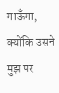गाऊँगा, क्योंकि उसने मुझ पर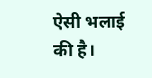ऐसी भलाई की है।